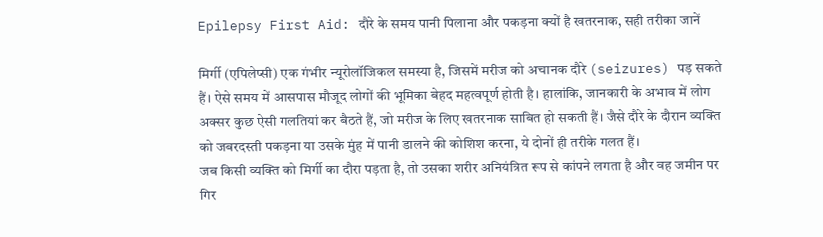Epilepsy First Aid: दौरे के समय पानी पिलाना और पकड़ना क्यों है खतरनाक, सही तरीका जानें

मिर्गी (एपिलेप्सी) एक गंभीर न्यूरोलॉजिकल समस्या है, जिसमें मरीज को अचानक दौरे (seizures) पड़ सकते हैं। ऐसे समय में आसपास मौजूद लोगों की भूमिका बेहद महत्वपूर्ण होती है। हालांकि, जानकारी के अभाव में लोग अक्सर कुछ ऐसी गलतियां कर बैठते हैं, जो मरीज के लिए खतरनाक साबित हो सकती हैं। जैसे दौरे के दौरान व्यक्ति को जबरदस्ती पकड़ना या उसके मुंह में पानी डालने की कोशिश करना, ये दोनों ही तरीके गलत हैं।
जब किसी व्यक्ति को मिर्गी का दौरा पड़ता है, तो उसका शरीर अनियंत्रित रूप से कांपने लगता है और वह जमीन पर गिर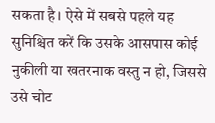सकता है। ऐसे में सबसे पहले यह सुनिश्चित करें कि उसके आसपास कोई नुकीली या खतरनाक वस्तु न हो, जिससे उसे चोट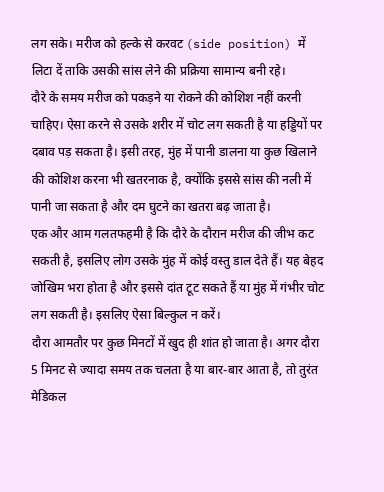लग सके। मरीज को हल्के से करवट (side position) में लिटा दें ताकि उसकी सांस लेने की प्रक्रिया सामान्य बनी रहे।
दौरे के समय मरीज को पकड़ने या रोकने की कोशिश नहीं करनी चाहिए। ऐसा करने से उसके शरीर में चोट लग सकती है या हड्डियों पर दबाव पड़ सकता है। इसी तरह, मुंह में पानी डालना या कुछ खिलाने की कोशिश करना भी खतरनाक है, क्योंकि इससे सांस की नली में पानी जा सकता है और दम घुटने का खतरा बढ़ जाता है।
एक और आम गलतफहमी है कि दौरे के दौरान मरीज की जीभ कट सकती है, इसलिए लोग उसके मुंह में कोई वस्तु डाल देते हैं। यह बेहद जोखिम भरा होता है और इससे दांत टूट सकते हैं या मुंह में गंभीर चोट लग सकती है। इसलिए ऐसा बिल्कुल न करें।
दौरा आमतौर पर कुछ मिनटों में खुद ही शांत हो जाता है। अगर दौरा 5 मिनट से ज्यादा समय तक चलता है या बार-बार आता है, तो तुरंत मेडिकल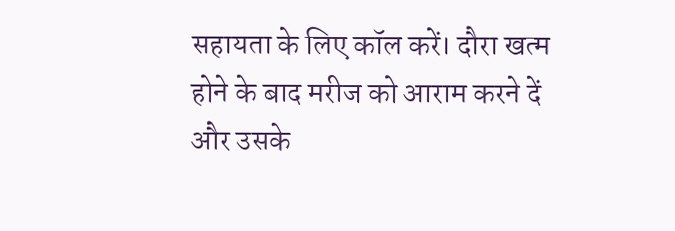सहायता के लिए कॉल करें। दौरा खत्म होने के बाद मरीज को आराम करने दें और उसके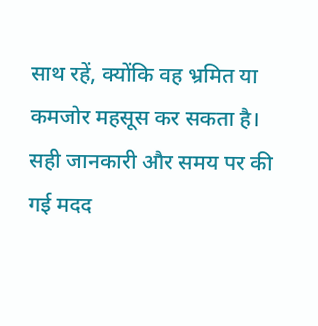साथ रहें, क्योंकि वह भ्रमित या कमजोर महसूस कर सकता है।
सही जानकारी और समय पर की गई मदद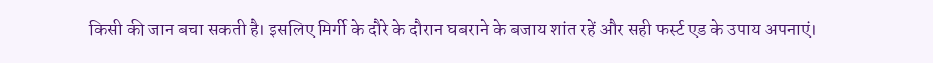किसी की जान बचा सकती है। इसलिए मिर्गी के दौरे के दौरान घबराने के बजाय शांत रहें और सही फर्स्ट एड के उपाय अपनाएं।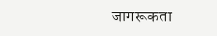जागरूकता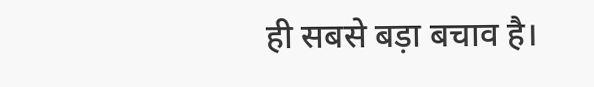ही सबसे बड़ा बचाव है।